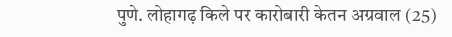पुणे. लोहागढ़ किले पर कारोबारी केतन अग्रवाल (25)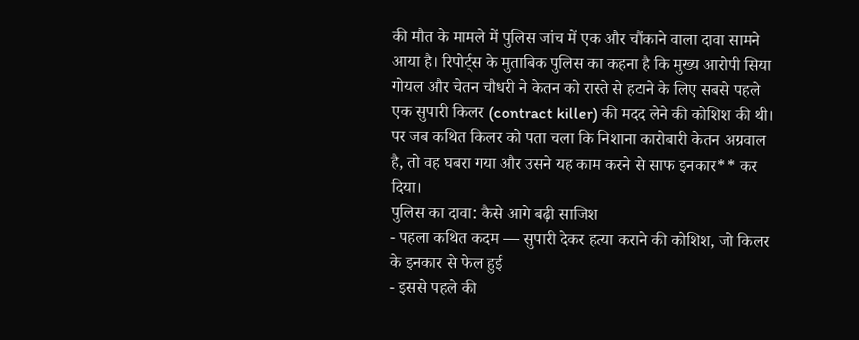की मौत के मामले में पुलिस जांच में एक और चौंकाने वाला दावा सामने आया है। रिपोर्ट्स के मुताबिक पुलिस का कहना है कि मुख्य आरोपी सिया गोयल और चेतन चौधरी ने केतन को रास्ते से हटाने के लिए सबसे पहले एक सुपारी किलर (contract killer) की मदद लेने की कोशिश की थी। पर जब कथित किलर को पता चला कि निशाना कारोबारी केतन अग्रवाल है, तो वह घबरा गया और उसने यह काम करने से साफ इनकार** कर दिया।
पुलिस का दावा: कैसे आगे बढ़ी साजिश
- पहला कथित कदम — सुपारी देकर हत्या कराने की कोशिश, जो किलर के इनकार से फेल हुई
- इससे पहले की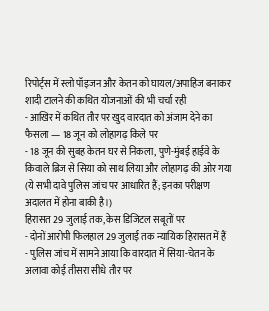रिपोर्ट्स में स्लो पॉइजन और केतन को घायल/अपाहिज बनाकर शादी टालने की कथित योजनाओं की भी चर्चा रही
- आखिर में कथित तौर पर खुद वारदात को अंजाम देने का फैसला — 18 जून को लोहागढ़ किले पर
- 18 जून की सुबह केतन घर से निकला, पुणे-मुंबई हाईवे के किवाले ब्रिज से सिया को साथ लिया और लोहागढ़ की ओर गया
(ये सभी दावे पुलिस जांच पर आधारित हैं; इनका परीक्षण अदालत में होना बाकी है।)
हिरासत 29 जुलाई तक, केस डिजिटल सबूतों पर
- दोनों आरोपी फिलहाल 29 जुलाई तक न्यायिक हिरासत में हैं
- पुलिस जांच में सामने आया कि वारदात में सिया-चेतन के अलावा कोई तीसरा सीधे तौर पर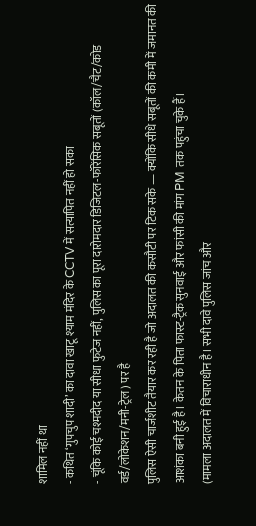शामिल नहीं था
- कथित ‘गुपचुप शादी’ का दावा खाटू श्याम मंदिर के CCTV में सत्यापित नहीं हो सका
- चूंकि कोई चश्मदीद या सीधा फुटेज नहीं, पुलिस का पूरा दारोमदार डिजिटल-फॉरेंसिक सबूतों (कॉल/चैट/कोड वर्ड/लोकेशन/मनी-ट्रेल) पर है
पुलिस ऐसी चार्जशीट तैयार कर रही है जो अदालत की कसौटी पर टिक सके — क्योंकि सीधे सबूतों की कमी में जमानत की आशंका बनी हुई है। केतन के पिता फास्ट-ट्रैक सुनवाई और फांसी की मांग PM तक पहुंचा चुके हैं।
(मामला अदालत में विचाराधीन है। सभी दावे पुलिस जांच और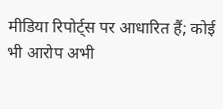मीडिया रिपोर्ट्स पर आधारित हैं; कोई भी आरोप अभी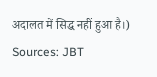अदालत में सिद्ध नहीं हुआ है।)
Sources: JBT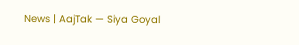News | AajTak — Siya Goyal